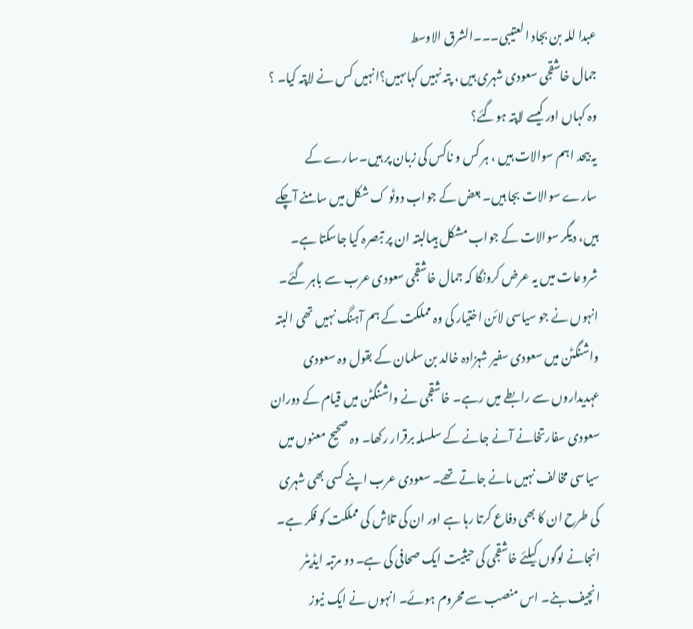عبدا للہ بن بجاد العتیبی۔۔۔الشرق الاوسط
جمال خاشقجی سعودی شہری ہیں ، پتہ نہیں کہاںہیں؟انہیں کس نے لاپتہ کیا۔ ؟ وہ کہاں اور کیسے لاپتہ ہوگئے؟
یہ بیحد اہم سوالات ہیں ، ہر کس و ناکس کی زبان پر ہیں۔سارے کے سارے سوالات بجا ہیں۔ بعض کے جواب دوٹو ک شکل میں سامنے آچکے ہیں، دیگر سوالات کے جواب مشکل ہیںالبتہ ان پر تبصرہ کیا جاسکتا ہے۔
شروعات میں یہ عرض کرونگا کہ جمال خاشقجی سعودی عرب سے باہر گئے۔ انہوں نے جو سیاسی لائن اختیار کی وہ مملکت کے ہم آہنگ نہیں تھی البتہ واشنگٹن میں سعودی سفیر شہزادہ خالد بن سلمان کے بقول وہ سعودی عہدیداروں سے رابطے میں رہے۔ خاشقجی نے واشنگٹن میں قیام کے دوران سعودی سفارتخانے آنے جانے کے سلسلہ برقرار رکھا۔ وہ صحیح معنوں میں سیاسی مخالف نہیں مانے جاتے تھے۔ سعودی عرب اپنے کسی بھی شہری کی طرح ان کا بھی دفاع کرتا رہا ہے اور ان کی تلاش کی مملکت کو فکر ہے۔
انجانے لوگوں کیلئے خاشقجی کی حیثیت ایک صحافی کی ہے۔ دو مرتبہ ایڈیٹر انچیف بنے۔ اس منصب سے محروم ہوئے۔ انہوں نے ایک نیوز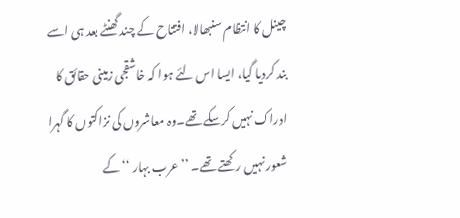چینل کا انتظام سنبھالا، افتتاح کے چند گھنٹے بعد ہی اسے بند کردیا گیا، ایسا اس لئے ہوا کہ خاشقجی زمینی حقائق کا ادراک نہیں کرسکے تھے۔وہ معاشروں کی نزاکتوں کا گہرا شعور نہیں رکھتے تھے۔ ’’عرب بہار ‘‘کے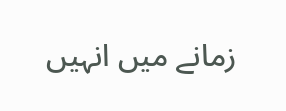زمانے میں انہیں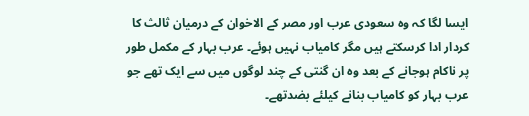ایسا لگا کہ وہ سعودی عرب اور مصر کے الاخوان کے درمیان ثالث کا کردار ادا کرسکتے ہیں مگر کامیاب نہیں ہوئے۔ عرب بہار کے مکمل طور پر ناکام ہوجانے کے بعد وہ ان گنتی کے چند لوگوں میں سے ایک تھے جو عرب بہار کو کامیاب بنانے کیلئے بضدتھے۔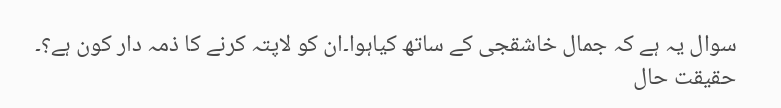سوال یہ ہے کہ جمال خاشقجی کے ساتھ کیاہوا۔ان کو لاپتہ کرنے کا ذمہ دار کون ہے؟۔ حقیقت حال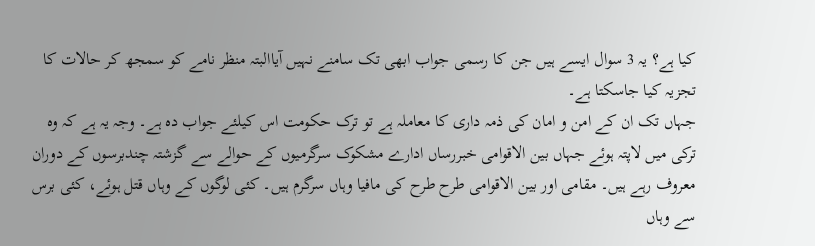کیا ہے؟ یہ 3 سوال ایسے ہیں جن کا رسمی جواب ابھی تک سامنے نہیں آیاالبتہ منظر نامے کو سمجھ کر حالات کا تجزیہ کیا جاسکتا ہے۔
جہاں تک ان کے امن و امان کی ذمہ داری کا معاملہ ہے تو ترک حکومت اس کیلئے جواب دہ ہے۔ وجہ یہ ہے کہ وہ ترکی میں لاپتہ ہوئے جہاں بین الاقوامی خبررساں ادارے مشکوک سرگرمیوں کے حوالے سے گزشتہ چندبرسوں کے دوران معروف رہے ہیں۔ مقامی اور بین الاقوامی طرح طرح کی مافیا وہاں سرگرم ہیں۔ کئی لوگوں کے وہاں قتل ہوئے، کئی برس سے وہاں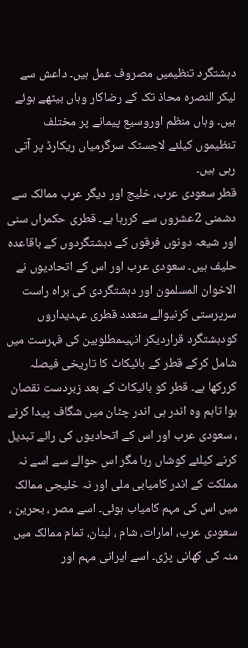دہشتگرد تنظیمیں مصروف عمل ہیں۔ داعش سے لیکر النصرہ محاذ تک کے رضاکار وہاں بیٹھے ہوئے ہیں۔ وہاں منظم اوروسیع پیمانے پر مختلف تنظیموں کیلئے لاجسٹک سرگرمیاں ریکارڈ پر آتی رہی ہیں۔
قطر سعودی عرب، خلیج اور دیگر عرب ممالک سے دشمنی 2عشروں سے کررہا ہے۔ قطری حکمراں سنی اور شیعہ دونوں فرقوں کے دہشتگردوں کے باقاعدہ حلیف ہیں۔ سعودی عرب اور اس کے اتحادیوں نے الاخوان المسلمون اور دہشتگردی کی براہ راست سرپرستی کرنیوالے متعدد قطری عہدیداروں کودہشتگرد قراردیکر انہیںمطلوبین کی فہرست میں شامل کرکے قطر کے بائیکاٹ کا تاریخی فیصلہ کررکھا ہے۔ قطر کو بائیکاٹ کے بعد زبردست نقصان ہوا تاہم وہ اندر ہی اندر چٹان میں شگاف پیدا کرنے ، سعودی عرب اور اس کے اتحادیوں کی رائے تبدیل کرنے کیلئے کوشاں رہا مگر اس حوالے سے اسے نہ مملکت کے اندر کامیابی ملی اور نہ خلیجی ممالک میں اس کی مہم کامیاب ہوئی۔ اسے مصر ، بحرین ، سعودی عرب، امارات، شام ، لبنان، تمام ممالک میں منہ کی کھانی پڑی۔ اسے ایرانی مہم اور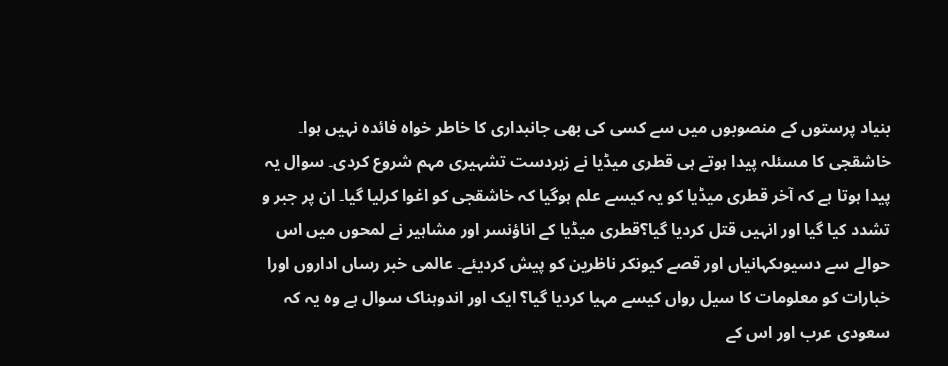بنیاد پرستوں کے منصوبوں میں سے کسی کی بھی جانبداری کا خاطر خواہ فائدہ نہیں ہوا۔
خاشقجی کا مسئلہ پیدا ہوتے ہی قطری میڈیا نے زبردست تشہیری مہم شروع کردی۔ سوال یہ پیدا ہوتا ہے کہ آخر قطری میڈیا کو یہ کیسے علم ہوگیا کہ خاشقجی کو اغوا کرلیا گیا۔ ان پر جبر و تشدد کیا گیا اور انہیں قتل کردیا گیا؟قطری میڈیا کے اناؤنسر اور مشاہیر نے لمحوں میں اس حوالے سے دسیوںکہانیاں اور قصے کیونکر ناظرین کو پیش کردیئے۔ عالمی خبر رساں اداروں اورا خبارات کو معلومات کا سیل رواں کیسے مہیا کردیا گیا؟ ایک اور اندوہناک سوال ہے وہ یہ کہ سعودی عرب اور اس کے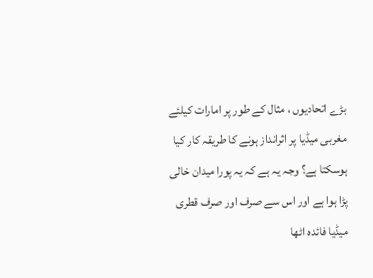بڑے اتحادیوں ، مثال کے طور پر امارات کیلئے مغربی میڈیا پر اثرانداز ہونے کا طریقہ کار کیا ہوسکتا ہے؟ وجہ یہ ہے کہ یہ پورا میدان خالی پڑا ہوا ہے اور اس سے صرف اور صرف قطری میڈیا فائدہ اٹھا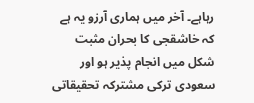رہاہے۔ آخر میں ہماری آرزو یہ ہے کہ خاشقجی کا بحران مثبت شکل میں انجام پذیر ہو اور سعودی ترکی مشترکہ تحقیقاتی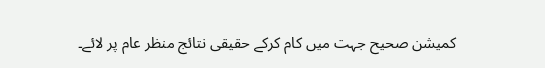کمیشن صحیح جہت میں کام کرکے حقیقی نتائج منظر عام پر لائے۔